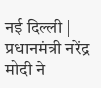नई दिल्ली | प्रधानमंत्री नरेंद्र मोदी ने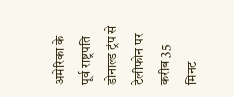अमेरिका के पूर्व राष्ट्रपति डोनाल्ड ट्रंप से टेलीफोन पर करीब 35 मिनट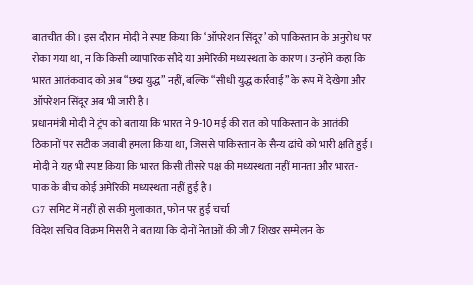बातचीत की। इस दौरान मोदी ने स्पष्ट किया कि ‘ऑपरेशन सिंदूर’ को पाकिस्तान के अनुरोध पर रोका गया था, न कि किसी व्यापारिक सौदे या अमेरिकी मध्यस्थता के कारण। उन्होंने कहा कि भारत आतंकवाद को अब “छद्म युद्ध” नहीं, बल्कि “सीधी युद्ध कार्रवाई” के रूप में देखेगा और ऑपरेशन सिंदूर अब भी जारी है।
प्रधानमंत्री मोदी ने ट्रंप को बताया कि भारत ने 9-10 मई की रात को पाकिस्तान के आतंकी ठिकानों पर सटीक जवाबी हमला किया था, जिससे पाकिस्तान के सैन्य ढांचे को भारी क्षति हुई। मोदी ने यह भी स्पष्ट किया कि भारत किसी तीसरे पक्ष की मध्यस्थता नहीं मानता और भारत-पाक के बीच कोई अमेरिकी मध्यस्थता नहीं हुई है।
G7 समिट में नहीं हो सकी मुलाकात, फोन पर हुई चर्चा
विदेश सचिव विक्रम मिसरी ने बताया कि दोनों नेताओं की जी7 शिखर सम्मेलन के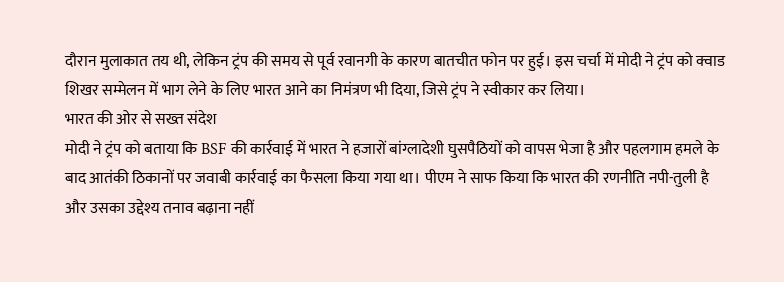दौरान मुलाकात तय थी, लेकिन ट्रंप की समय से पूर्व रवानगी के कारण बातचीत फोन पर हुई। इस चर्चा में मोदी ने ट्रंप को क्वाड शिखर सम्मेलन में भाग लेने के लिए भारत आने का निमंत्रण भी दिया, जिसे ट्रंप ने स्वीकार कर लिया।
भारत की ओर से सख्त संदेश
मोदी ने ट्रंप को बताया कि BSF की कार्रवाई में भारत ने हजारों बांग्लादेशी घुसपैठियों को वापस भेजा है और पहलगाम हमले के बाद आतंकी ठिकानों पर जवाबी कार्रवाई का फैसला किया गया था। पीएम ने साफ किया कि भारत की रणनीति नपी-तुली है और उसका उद्देश्य तनाव बढ़ाना नहीं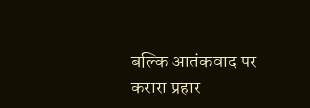बल्कि आतंकवाद पर करारा प्रहार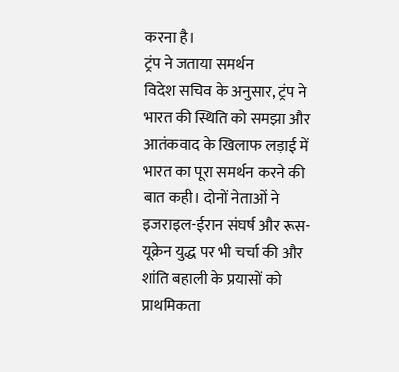करना है।
ट्रंप ने जताया समर्थन
विदेश सचिव के अनुसार, ट्रंप ने भारत की स्थिति को समझा और आतंकवाद के खिलाफ लड़ाई में भारत का पूरा समर्थन करने की बात कही। दोनों नेताओं ने इजराइल-ईरान संघर्ष और रूस-यूक्रेन युद्ध पर भी चर्चा की और शांति बहाली के प्रयासों को प्राथमिकता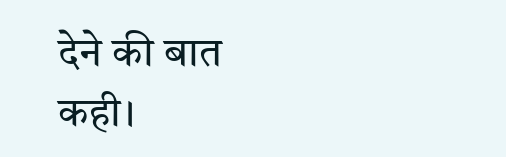देने की बात कही।